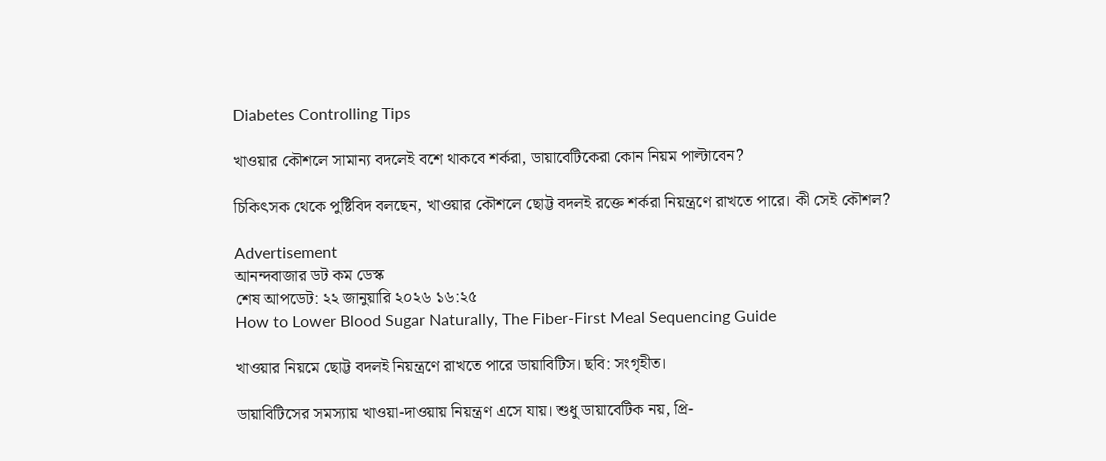Diabetes Controlling Tips

খাওয়ার কৌশলে সামান্য বদলেই বশে থাকবে শর্করা, ডায়াবেটিকেরা কোন নিয়ম পাল্টাবেন?

চিকিৎসক থেকে পুষ্টিবিদ বলছেন, খাওয়ার কৌশলে ছোট্ট বদলই রক্তে শর্করা নিয়ন্ত্রণে রাখতে পারে। কী সেই কৌশল?

Advertisement
আনন্দবাজার ডট কম ডেস্ক
শেষ আপডেট: ২২ জানুয়ারি ২০২৬ ১৬:২৫
How to Lower Blood Sugar Naturally, The Fiber-First Meal Sequencing Guide

খাওয়ার নিয়মে ছোট্ট বদলই নিয়ন্ত্রণে রাখতে পারে ডায়াবিটিস। ছবি: সংগৃহীত।

ডায়াবিটিসের সমস্যায় খাওয়া-দাওয়ায় নিয়ন্ত্রণ এসে যায়। শুধু ডায়াবেটিক নয়, প্রি-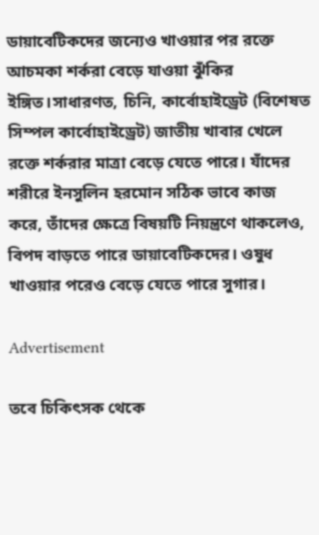ডায়াবেটিকদের জন্যেও খাওয়ার পর রক্তে আচমকা শর্করা বেড়ে যাওয়া ঝুঁকির ইঙ্গিত।সাধারণত, চিনি, কার্বোহাইড্রেট (বিশেষত সিম্পল কার্বোহাইড্রেট) জাতীয় খাবার খেলে রক্তে শর্করার মাত্রা বেড়ে যেতে পারে। যাঁদের শরীরে ইনসুলিন হরমোন সঠিক ভাবে কাজ করে, তাঁদের ক্ষেত্রে বিষয়টি নিয়ন্ত্রণে থাকলেও, বিপদ বাড়তে পারে ডায়াবেটিকদের। ওষুধ খাওয়ার পরেও বেড়ে যেতে পারে সুগার।

Advertisement

তবে চিকিৎসক থেকে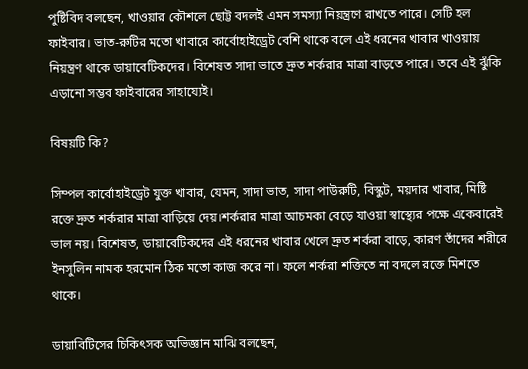পুষ্টিবিদ বলছেন, খাওয়ার কৌশলে ছোট্ট বদলই এমন সমস্যা নিয়ন্ত্রণে রাখতে পারে। সেটি হল ফাইবার। ভাত-রুটির মতো খাবারে কার্বোহাইড্রেট বেশি থাকে বলে এই ধরনের খাবার খাওয়ায় নিয়ন্ত্রণ থাকে ডায়াবেটিকদের। বিশেষত সাদা ভাতে দ্রুত শর্করার মাত্রা বাড়তে পারে। তবে এই ঝুঁকি এড়ানো সম্ভব ফাইবারের সাহায্যেই।

বিষয়টি কি?

সিম্পল কার্বোহাইড্রেট যুক্ত খাবার, যেমন, সাদা ভাত, সাদা পাউরুটি, বিস্কুট, ময়দার খাবার, মিষ্টি রক্তে দ্রুত শর্করার মাত্রা বাড়িয়ে দেয়।শর্করার মাত্রা আচমকা বেড়ে যাওয়া স্বাস্থ্যের পক্ষে একেবারেই ভাল নয়। বিশেষত, ডায়াবেটিকদের এই ধরনের খাবার খেলে দ্রুত শর্করা বাড়ে, কারণ তাঁদের শরীরে ইনসুলিন নামক হরমোন ঠিক মতো কাজ করে না। ফলে শর্করা শক্তিতে না বদলে রক্তে মিশতে থাকে।

ডায়াবিটিসের চিকিৎসক অভিজ্ঞান মাঝি বলছেন,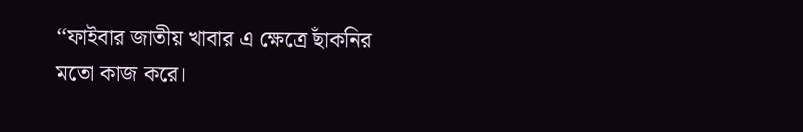‘‘ফাইবার জাতীয় খাবার এ ক্ষেত্রে ছাঁকনির মতো কাজ করে।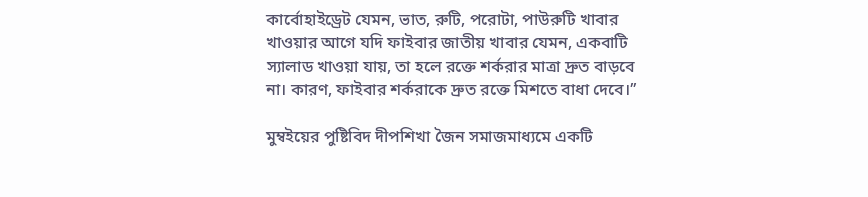কার্বোহাইড্রেট যেমন, ভাত, রুটি, পরোটা, পাউরুটি খাবার খাওয়ার আগে যদি ফাইবার জাতীয় খাবার যেমন, একবাটি স্যালাড খাওয়া যায়, তা হলে রক্তে শর্করার মাত্রা দ্রুত বাড়বে না। কারণ, ফাইবার শর্করাকে দ্রুত রক্তে মিশতে বাধা দেবে।’’

মুম্বইয়ের পুষ্টিবিদ দীপশিখা জৈন সমাজমাধ্যমে একটি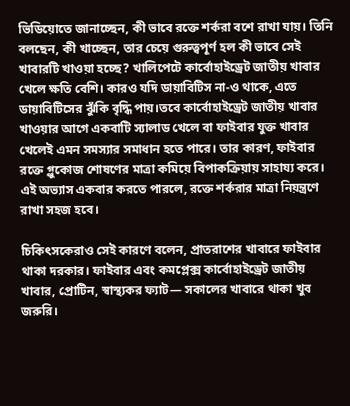ভিডিয়োতে জানাচ্ছেন, কী ভাবে রক্তে শর্করা বশে রাখা যায়। তিনি বলছেন, কী খাচ্ছেন, তার চেয়ে গুরুত্বপূর্ণ হল কী ভাবে সেই খাবারটি খাওয়া হচ্ছে? খালিপেটে কার্বোহাইড্রেট জাতীয় খাবার খেলে ক্ষতি বেশি। কারও যদি ডায়াবিটিস না-ও থাকে, এতে ডায়াবিটিসের ঝুঁকি বৃদ্ধি পায়।তবে কার্বোহাইড্রেট জাতীয় খাবার খাওয়ার আগে একবাটি স্যালাড খেলে বা ফাইবার যুক্ত খাবার খেলেই এমন সমস্যার সমাধান হতে পারে। তার কারণ, ফাইবার রক্তে গ্লুকোজ শোষণের মাত্রা কমিয়ে বিপাকক্রিয়ায় সাহায্য করে। এই অভ্যাস একবার করতে পারলে, রক্তে শর্করার মাত্রা নিয়ন্ত্রণে রাখা সহজ হবে।

চিকিৎসকেরাও সেই কারণে বলেন, প্রাতরাশের খাবারে ফাইবার থাকা দরকার। ফাইবার এবং কমপ্লেক্স কার্বোহাইড্রেট জাতীয় খাবার, প্রোটিন, স্বাস্থ্যকর ফ্যাট— সকালের খাবারে থাকা খুব জরুরি।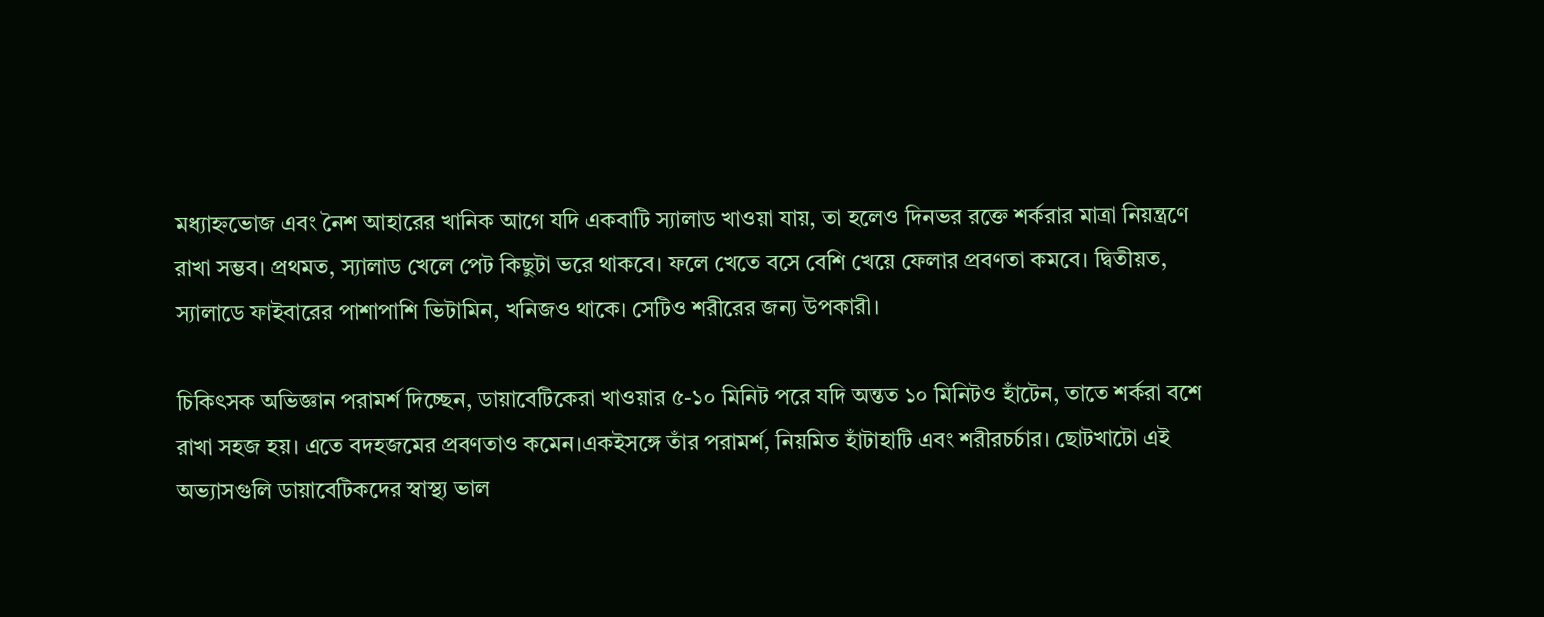মধ্যাহ্নভোজ এবং নৈশ আহারের খানিক আগে যদি একবাটি স্যালাড খাওয়া যায়, তা হলেও দিনভর রক্তে শর্করার মাত্রা নিয়ন্ত্রণে রাখা সম্ভব। প্রথমত, স্যালাড খেলে পেট কিছুটা ভরে থাকবে। ফলে খেতে বসে বেশি খেয়ে ফেলার প্রবণতা কমবে। দ্বিতীয়ত, স্যালাডে ফাইবারের পাশাপাশি ভিটামিন, খনিজও থাকে। সেটিও শরীরের জন্য উপকারী।

চিকিৎসক অভিজ্ঞান পরামর্শ দিচ্ছেন, ডায়াবেটিকেরা খাওয়ার ৫-১০ মিনিট পরে যদি অন্তত ১০ মিনিটও হাঁটেন, তাতে শর্করা বশে রাখা সহজ হয়। এতে বদহজমের প্রবণতাও কমেন।একইসঙ্গে তাঁর পরামর্শ, নিয়মিত হাঁটাহাটি এবং শরীরচর্চার। ছোটখাটো এই অভ্যাসগুলি ডায়াবেটিকদের স্বাস্থ্য ভাল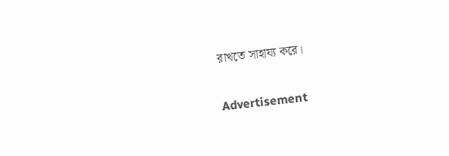রাখতে সাহায্য করে।

Advertisement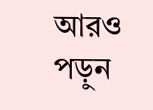আরও পড়ুন